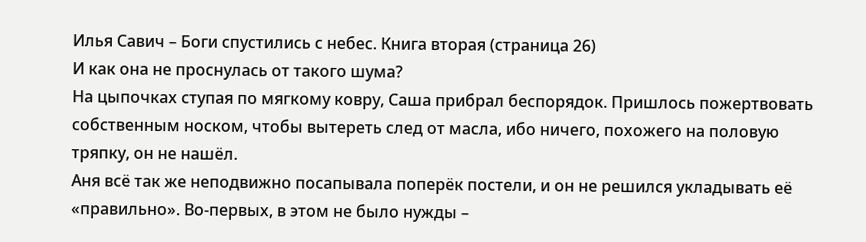Илья Савич – Боги спустились с небес. Книга вторая (страница 26)
И как она не проснулась от такого шума?
На цыпочках ступая по мягкому ковру, Саша прибрал беспорядок. Пришлось пожертвовать собственным носком, чтобы вытереть след от масла, ибо ничего, похожего на половую тряпку, он не нашёл.
Аня всё так же неподвижно посапывала поперёк постели, и он не решился укладывать её «правильно». Во-первых, в этом не было нужды –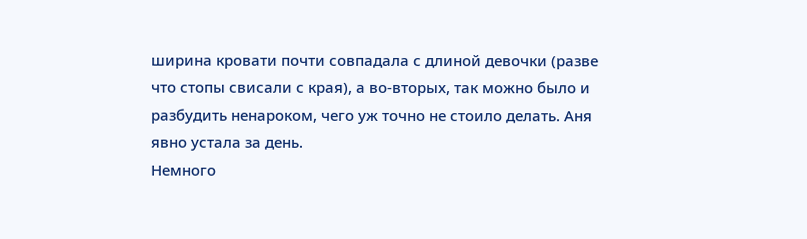ширина кровати почти совпадала с длиной девочки (разве что стопы свисали с края), а во-вторых, так можно было и разбудить ненароком, чего уж точно не стоило делать. Аня явно устала за день.
Немного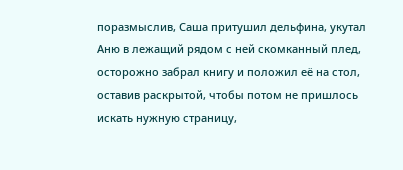поразмыслив, Саша притушил дельфина, укутал Аню в лежащий рядом с ней скомканный плед, осторожно забрал книгу и положил её на стол, оставив раскрытой, чтобы потом не пришлось искать нужную страницу,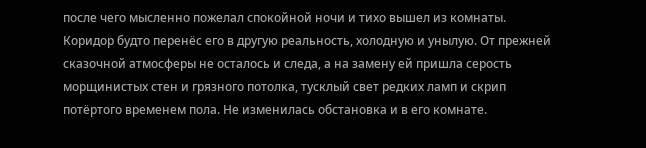после чего мысленно пожелал спокойной ночи и тихо вышел из комнаты.
Коридор будто перенёс его в другую реальность, холодную и унылую. От прежней сказочной атмосферы не осталось и следа, а на замену ей пришла серость морщинистых стен и грязного потолка, тусклый свет редких ламп и скрип потёртого временем пола. Не изменилась обстановка и в его комнате.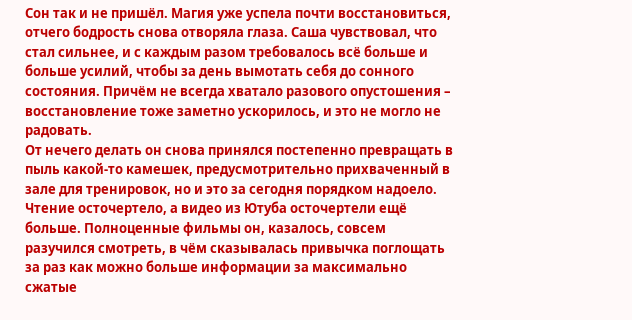Сон так и не пришёл. Магия уже успела почти восстановиться, отчего бодрость снова отворяла глаза. Саша чувствовал, что стал сильнее, и с каждым разом требовалось всё больше и больше усилий, чтобы за день вымотать себя до сонного состояния. Причём не всегда хватало разового опустошения – восстановление тоже заметно ускорилось, и это не могло не радовать.
От нечего делать он снова принялся постепенно превращать в пыль какой-то камешек, предусмотрительно прихваченный в зале для тренировок, но и это за сегодня порядком надоело. Чтение осточертело, а видео из Ютуба осточертели ещё больше. Полноценные фильмы он, казалось, совсем разучился смотреть, в чём сказывалась привычка поглощать за раз как можно больше информации за максимально сжатые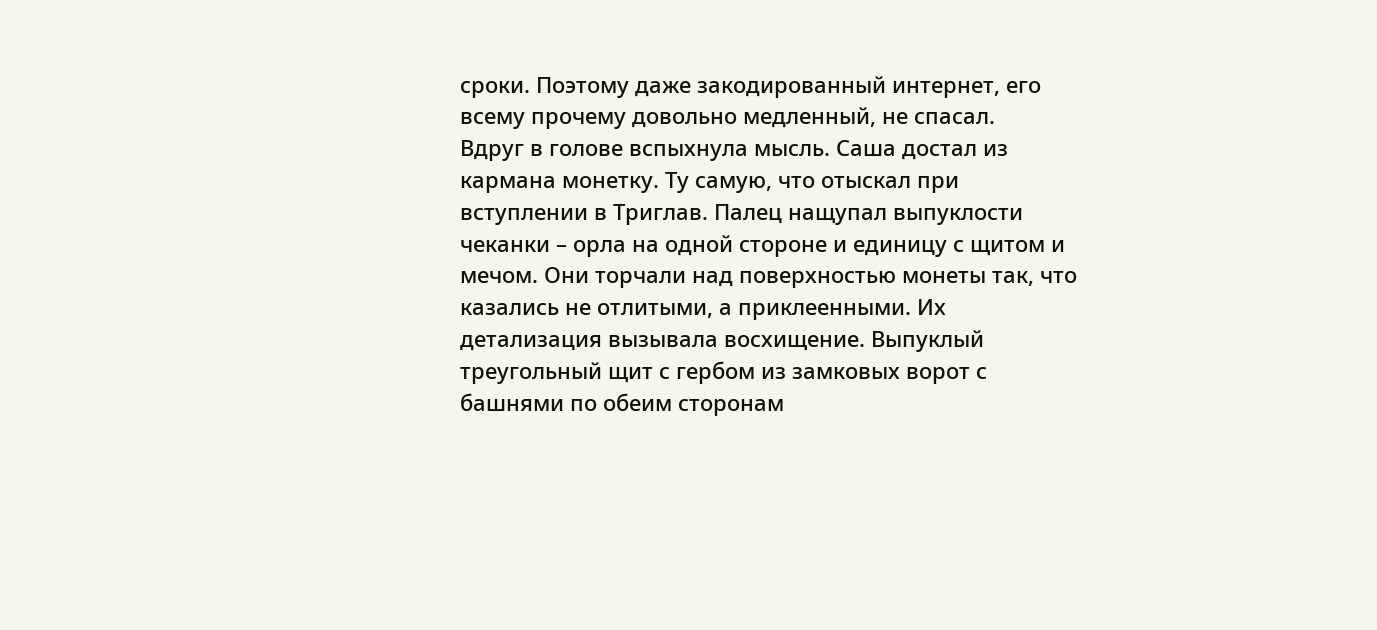сроки. Поэтому даже закодированный интернет, его всему прочему довольно медленный, не спасал.
Вдруг в голове вспыхнула мысль. Саша достал из кармана монетку. Ту самую, что отыскал при вступлении в Триглав. Палец нащупал выпуклости чеканки – орла на одной стороне и единицу с щитом и мечом. Они торчали над поверхностью монеты так, что казались не отлитыми, а приклеенными. Их детализация вызывала восхищение. Выпуклый треугольный щит с гербом из замковых ворот с башнями по обеим сторонам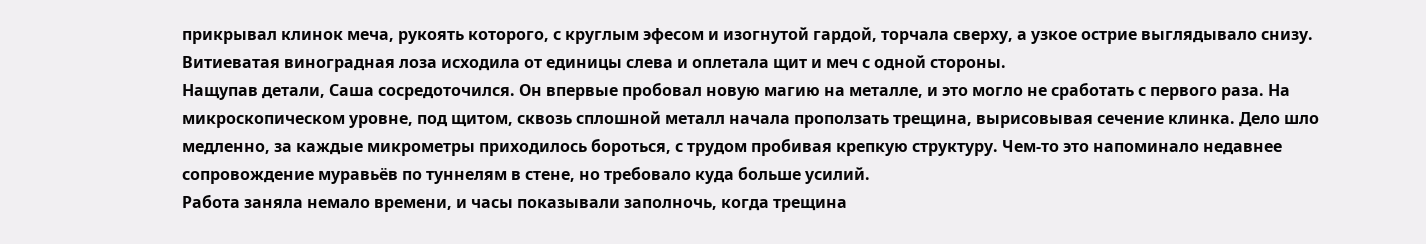прикрывал клинок меча, рукоять которого, с круглым эфесом и изогнутой гардой, торчала сверху, а узкое острие выглядывало снизу. Витиеватая виноградная лоза исходила от единицы слева и оплетала щит и меч с одной стороны.
Нащупав детали, Саша сосредоточился. Он впервые пробовал новую магию на металле, и это могло не сработать с первого раза. На микроскопическом уровне, под щитом, сквозь сплошной металл начала проползать трещина, вырисовывая сечение клинка. Дело шло медленно, за каждые микрометры приходилось бороться, с трудом пробивая крепкую структуру. Чем-то это напоминало недавнее сопровождение муравьёв по туннелям в стене, но требовало куда больше усилий.
Работа заняла немало времени, и часы показывали заполночь, когда трещина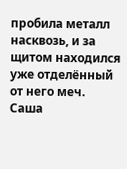пробила металл насквозь, и за щитом находился уже отделённый от него меч.
Саша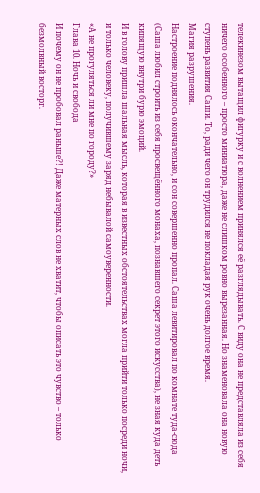телекинезом вытащил фигурку и с волнением принялся её разглядывать. С виду она не представляла из себя ничего особенного – просто миниатюра, даже не слишком ровно вырезанная. Но знаменовала она новую ступень развития Саши. То, ради чего он трудился не покладая рук очень долгое время.
Магия разрушения.
Настроение поднялось окончательно, и сон совершенно пропал. Саша левитировал по комнате туда-сюда (Саша любил строить из себя просвещённого монаха, познавшего секрет этого искусства), не зная куда деть кипящую внутри бурю эмоций.
И в голову пришла шальная мысль, которая в известных обстоятельствах могла прийти только посреди ночи, и только человеку, получившему заряд небывалой самоуверенности.
«А не прогуляться ли мне по городу?»
Глава 10. Ночь и свобода
И почему он не пробовал раньше?! Даже матерных слов не хватит, чтобы описать это чувство – только безмолвный восторг.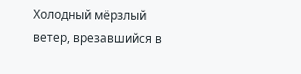Холодный мёрзлый ветер, врезавшийся в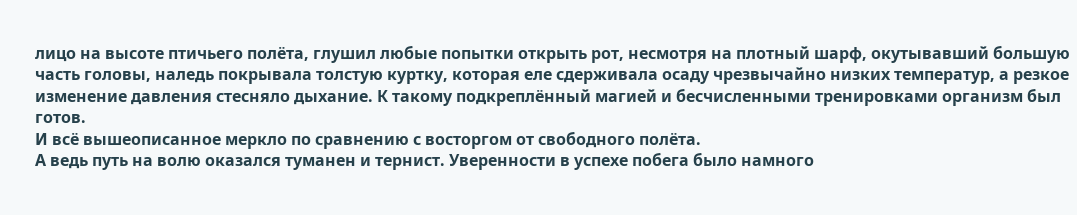лицо на высоте птичьего полёта, глушил любые попытки открыть рот, несмотря на плотный шарф, окутывавший большую часть головы, наледь покрывала толстую куртку, которая еле сдерживала осаду чрезвычайно низких температур, а резкое изменение давления стесняло дыхание. К такому подкреплённый магией и бесчисленными тренировками организм был готов.
И всё вышеописанное меркло по сравнению с восторгом от свободного полёта.
А ведь путь на волю оказался туманен и тернист. Уверенности в успехе побега было намного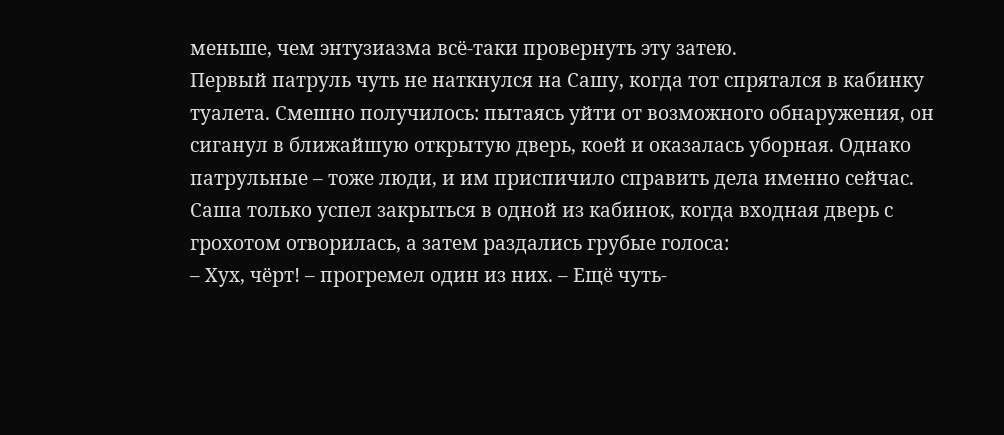меньше, чем энтузиазма всё-таки провернуть эту затею.
Первый патруль чуть не наткнулся на Сашу, когда тот спрятался в кабинку туалета. Смешно получилось: пытаясь уйти от возможного обнаружения, он сиганул в ближайшую открытую дверь, коей и оказалась уборная. Однако патрульные – тоже люди, и им приспичило справить дела именно сейчас. Саша только успел закрыться в одной из кабинок, когда входная дверь с грохотом отворилась, а затем раздались грубые голоса:
– Хух, чёрт! – прогремел один из них. – Ещё чуть-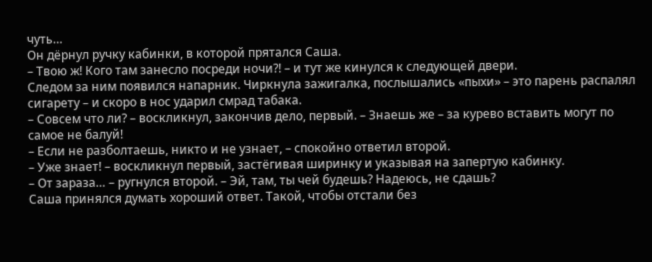чуть…
Он дёрнул ручку кабинки, в которой прятался Саша.
– Твою ж! Кого там занесло посреди ночи?! – и тут же кинулся к следующей двери.
Следом за ним появился напарник. Чиркнула зажигалка, послышались «пыхи» – это парень распалял сигарету – и скоро в нос ударил смрад табака.
– Совсем что ли? – воскликнул, закончив дело, первый. – Знаешь же – за курево вставить могут по самое не балуй!
– Если не разболтаешь, никто и не узнает, – спокойно ответил второй.
– Уже знает! – воскликнул первый, застёгивая ширинку и указывая на запертую кабинку.
– От зараза… – ругнулся второй. – Эй, там, ты чей будешь? Надеюсь, не сдашь?
Саша принялся думать хороший ответ. Такой, чтобы отстали без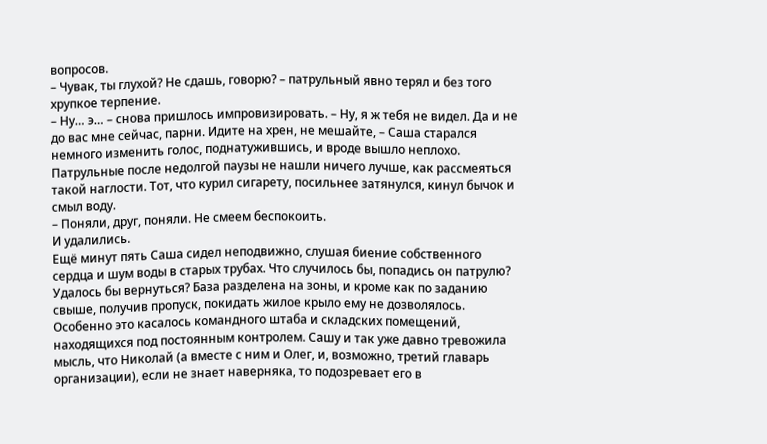вопросов.
– Чувак, ты глухой? Не сдашь, говорю? – патрульный явно терял и без того хрупкое терпение.
– Ну… э… – снова пришлось импровизировать. – Ну, я ж тебя не видел. Да и не до вас мне сейчас, парни. Идите на хрен, не мешайте, – Саша старался немного изменить голос, поднатужившись, и вроде вышло неплохо.
Патрульные после недолгой паузы не нашли ничего лучше, как рассмеяться такой наглости. Тот, что курил сигарету, посильнее затянулся, кинул бычок и смыл воду.
– Поняли, друг, поняли. Не смеем беспокоить.
И удалились.
Ещё минут пять Саша сидел неподвижно, слушая биение собственного сердца и шум воды в старых трубах. Что случилось бы, попадись он патрулю? Удалось бы вернуться? База разделена на зоны, и кроме как по заданию свыше, получив пропуск, покидать жилое крыло ему не дозволялось. Особенно это касалось командного штаба и складских помещений, находящихся под постоянным контролем. Сашу и так уже давно тревожила мысль, что Николай (а вместе с ним и Олег, и, возможно, третий главарь организации), если не знает наверняка, то подозревает его в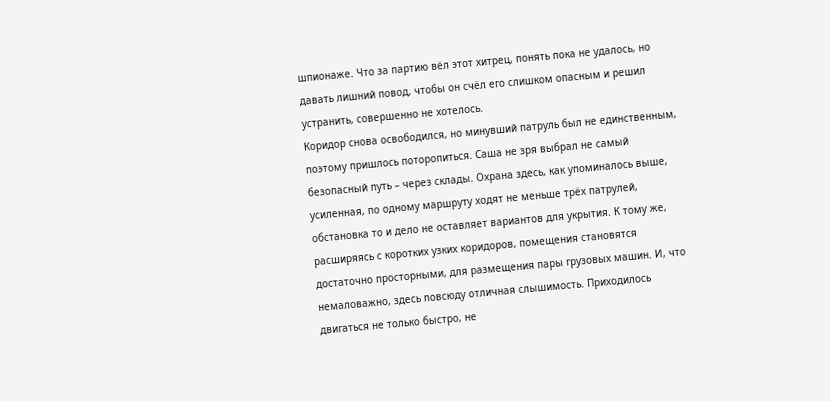шпионаже. Что за партию вёл этот хитрец, понять пока не удалось, но давать лишний повод, чтобы он счёл его слишком опасным и решил устранить, совершенно не хотелось.
Коридор снова освободился, но минувший патруль был не единственным, поэтому пришлось поторопиться. Саша не зря выбрал не самый безопасный путь – через склады. Охрана здесь, как упоминалось выше, усиленная, по одному маршруту ходят не меньше трёх патрулей, обстановка то и дело не оставляет вариантов для укрытия. К тому же, расширяясь с коротких узких коридоров, помещения становятся достаточно просторными, для размещения пары грузовых машин. И, что немаловажно, здесь повсюду отличная слышимость. Приходилось двигаться не только быстро, не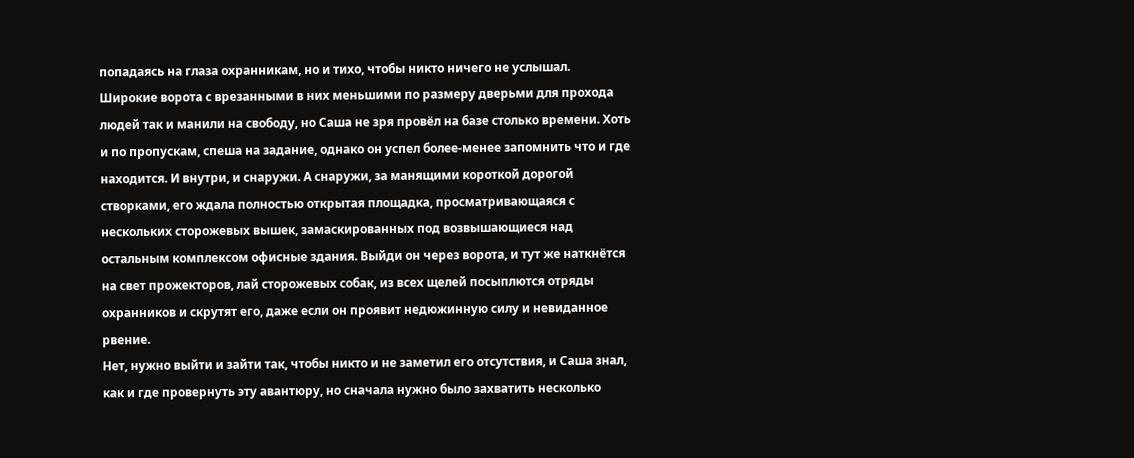попадаясь на глаза охранникам, но и тихо, чтобы никто ничего не услышал.
Широкие ворота с врезанными в них меньшими по размеру дверьми для прохода людей так и манили на свободу, но Саша не зря провёл на базе столько времени. Хоть и по пропускам, спеша на задание, однако он успел более-менее запомнить что и где находится. И внутри, и снаружи. А снаружи, за манящими короткой дорогой створками, его ждала полностью открытая площадка, просматривающаяся с нескольких сторожевых вышек, замаскированных под возвышающиеся над остальным комплексом офисные здания. Выйди он через ворота, и тут же наткнётся на свет прожекторов, лай сторожевых собак, из всех щелей посыплются отряды охранников и скрутят его, даже если он проявит недюжинную силу и невиданное рвение.
Нет, нужно выйти и зайти так, чтобы никто и не заметил его отсутствия, и Саша знал, как и где провернуть эту авантюру, но сначала нужно было захватить несколько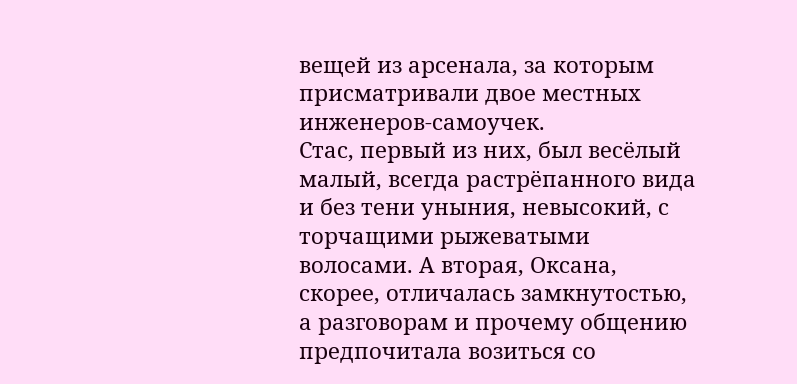вещей из арсенала, за которым присматривали двое местных инженеров-самоучек.
Стас, первый из них, был весёлый малый, всегда растрёпанного вида и без тени уныния, невысокий, с торчащими рыжеватыми волосами. А вторая, Оксана, скорее, отличалась замкнутостью, а разговорам и прочему общению предпочитала возиться со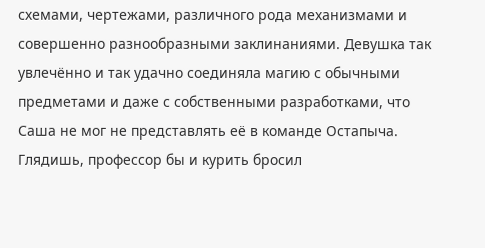схемами, чертежами, различного рода механизмами и совершенно разнообразными заклинаниями. Девушка так увлечённо и так удачно соединяла магию с обычными предметами и даже с собственными разработками, что Саша не мог не представлять её в команде Остапыча. Глядишь, профессор бы и курить бросил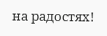на радостях!